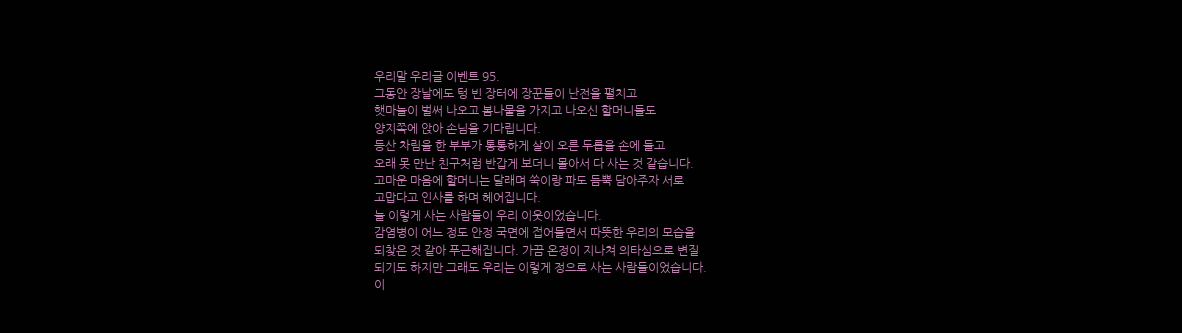우리말 우리글 이벤트 95.
그동안 장날에도 텅 빈 장터에 장꾼들이 난전을 펼치고
햇마늘이 벌써 나오고 봄나물을 가지고 나오신 할머니들도
양지쪽에 앉아 손님을 기다립니다.
등산 차림을 한 부부가 통통하게 살이 오른 두릅을 손에 들고
오래 못 만난 친구처럼 반갑게 보더니 몰아서 다 사는 것 같습니다.
고마운 마음에 할머니는 달래며 쑥이랑 파도 듬뿍 담아주자 서로
고맙다고 인사를 하며 헤어집니다.
늘 이렇게 사는 사람들이 우리 이웃이었습니다.
감염병이 어느 정도 안정 국면에 접어들면서 따뜻한 우리의 모습을
되찾은 것 같아 푸근해집니다. 가끔 온정이 지나쳐 의타심으로 변질
되기도 하지만 그래도 우리는 이렇게 정으로 사는 사람들이었습니다.
이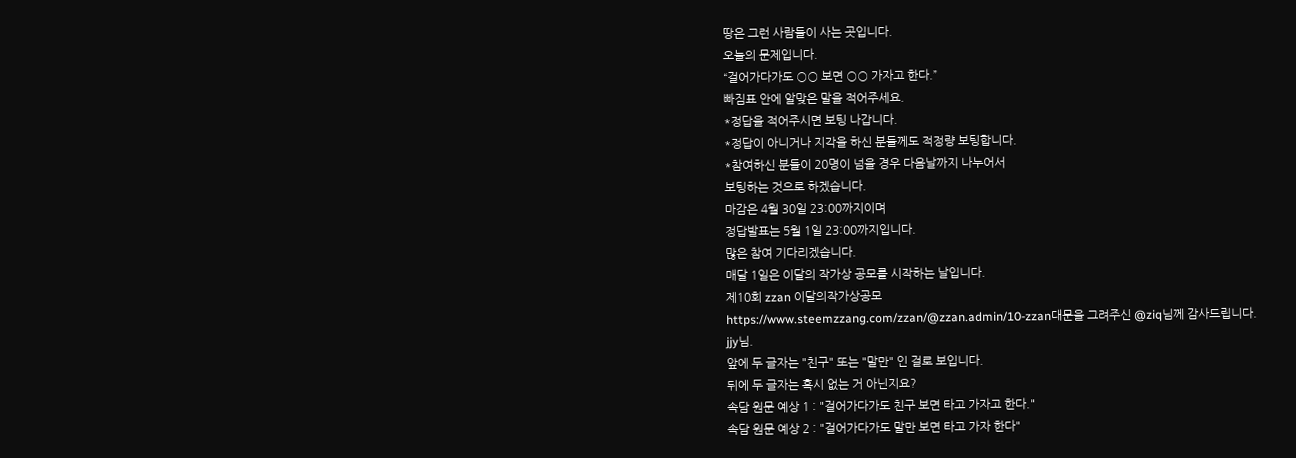땅은 그런 사람들이 사는 곳입니다.
오늘의 문제입니다.
“걸어가다가도 ○○ 보면 ○○ 가자고 한다.”
빠짐표 안에 알맞은 말을 적어주세요.
*정답을 적어주시면 보팅 나갑니다.
*정답이 아니거나 지각을 하신 분들께도 적정량 보팅합니다.
*참여하신 분들이 20명이 넘을 경우 다음날까지 나누어서
보팅하는 것으로 하겠습니다.
마감은 4월 30일 23:00까지이며
정답발표는 5월 1일 23:00까지입니다.
많은 참여 기다리겠습니다.
매달 1일은 이달의 작가상 공모를 시작하는 날입니다.
제10회 zzan 이달의작가상공모
https://www.steemzzang.com/zzan/@zzan.admin/10-zzan대문을 그려주신 @ziq님께 감사드립니다.
jjy님.
앞에 두 글자는 "친구" 또는 "말만" 인 걸로 보입니다.
뒤에 두 글자는 혹시 없는 거 아닌지요?
속담 원문 예상 1 : "걸어가다가도 친구 보면 타고 가자고 한다."
속담 원문 예상 2 : "걸어가다가도 말만 보면 타고 가자 한다"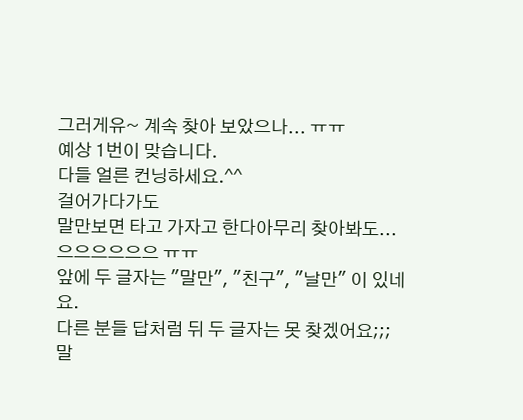그러게유~ 계속 찾아 보았으나... ㅠㅠ
예상 1번이 맞습니다.
다들 얼른 컨닝하세요.^^
걸어가다가도
말만보면 타고 가자고 한다아무리 찾아봐도... 으으으으으으 ㅠㅠ
앞에 두 글자는 "말만", "친구", "날만" 이 있네요.
다른 분들 답처럼 뒤 두 글자는 못 찾겠어요;;;
말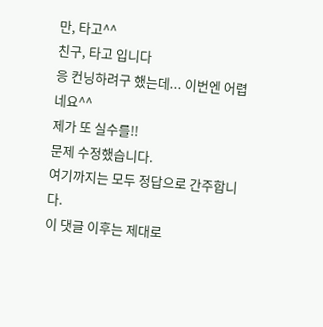만, 타고^^
친구, 타고 입니다
응 컨닝하려구 했는데... 이번엔 어렵네요^^
제가 또 실수를!!
문제 수정했습니다.
여기까지는 모두 정답으로 간주합니다.
이 댓글 이후는 제대로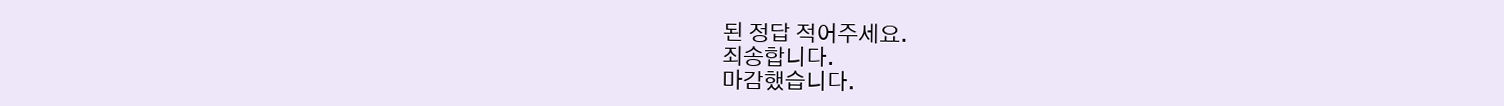된 정답 적어주세요.
죄송합니다.
마감했습니다.